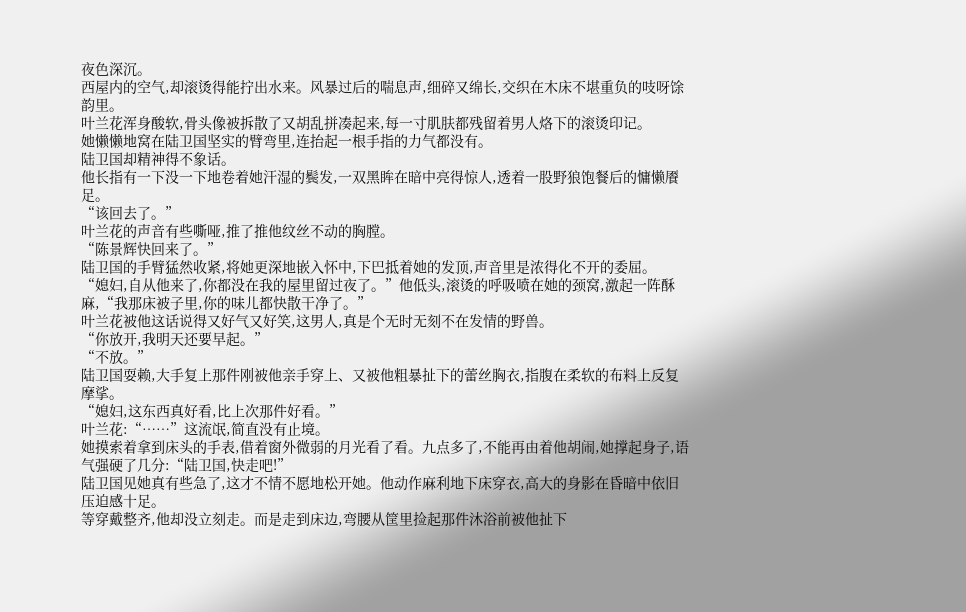夜色深沉。
西屋内的空气,却滚烫得能拧出水来。风暴过后的喘息声,细碎又绵长,交织在木床不堪重负的吱呀馀韵里。
叶兰花浑身酸软,骨头像被拆散了又胡乱拼凑起来,每一寸肌肤都残留着男人烙下的滚烫印记。
她懒懒地窝在陆卫国坚实的臂弯里,连抬起一根手指的力气都没有。
陆卫国却精神得不象话。
他长指有一下没一下地卷着她汗湿的鬓发,一双黑眸在暗中亮得惊人,透着一股野狼饱餐后的慵懒餍足。
“该回去了。”
叶兰花的声音有些嘶哑,推了推他纹丝不动的胸膛。
“陈景辉快回来了。”
陆卫国的手臂猛然收紧,将她更深地嵌入怀中,下巴抵着她的发顶,声音里是浓得化不开的委屈。
“媳妇,自从他来了,你都没在我的屋里留过夜了。”他低头,滚烫的呼吸喷在她的颈窝,激起一阵酥麻,“我那床被子里,你的味儿都快散干净了。”
叶兰花被他这话说得又好气又好笑,这男人,真是个无时无刻不在发情的野兽。
“你放开,我明天还要早起。”
“不放。”
陆卫国耍赖,大手复上那件刚被他亲手穿上、又被他粗暴扯下的蕾丝胸衣,指腹在柔软的布料上反复摩挲。
“媳妇,这东西真好看,比上次那件好看。”
叶兰花:“……”这流氓,简直没有止境。
她摸索着拿到床头的手表,借着窗外微弱的月光看了看。九点多了,不能再由着他胡闹,她撑起身子,语气强硬了几分:“陆卫国,快走吧!”
陆卫国见她真有些急了,这才不情不愿地松开她。他动作麻利地下床穿衣,高大的身影在昏暗中依旧压迫感十足。
等穿戴整齐,他却没立刻走。而是走到床边,弯腰从筐里捡起那件沐浴前被他扯下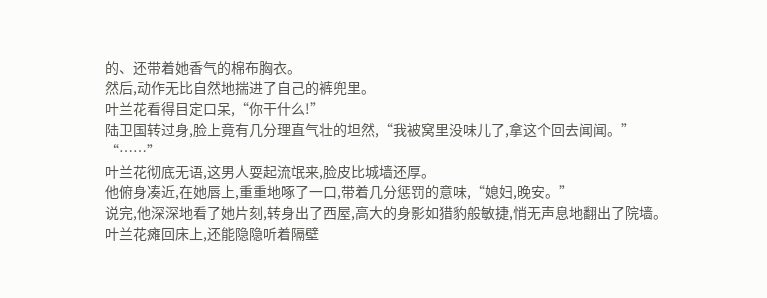的、还带着她香气的棉布胸衣。
然后,动作无比自然地揣进了自己的裤兜里。
叶兰花看得目定口呆,“你干什么!”
陆卫国转过身,脸上竟有几分理直气壮的坦然,“我被窝里没味儿了,拿这个回去闻闻。”
“……”
叶兰花彻底无语,这男人耍起流氓来,脸皮比城墙还厚。
他俯身凑近,在她唇上,重重地啄了一口,带着几分惩罚的意味,“媳妇,晚安。”
说完,他深深地看了她片刻,转身出了西屋,高大的身影如猎豹般敏捷,悄无声息地翻出了院墙。
叶兰花瘫回床上,还能隐隐听着隔壁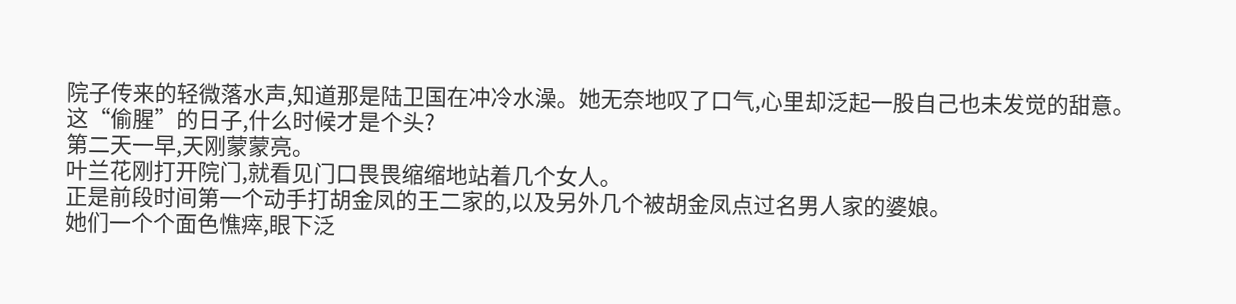院子传来的轻微落水声,知道那是陆卫国在冲冷水澡。她无奈地叹了口气,心里却泛起一股自己也未发觉的甜意。
这“偷腥”的日子,什么时候才是个头?
第二天一早,天刚蒙蒙亮。
叶兰花刚打开院门,就看见门口畏畏缩缩地站着几个女人。
正是前段时间第一个动手打胡金凤的王二家的,以及另外几个被胡金凤点过名男人家的婆娘。
她们一个个面色憔瘁,眼下泛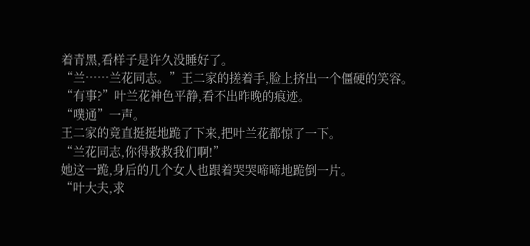着青黑,看样子是许久没睡好了。
“兰……兰花同志。”王二家的搓着手,脸上挤出一个僵硬的笑容。
“有事?”叶兰花神色平静,看不出昨晚的痕迹。
“噗通”一声。
王二家的竟直挺挺地跪了下来,把叶兰花都惊了一下。
“兰花同志,你得救救我们啊!”
她这一跪,身后的几个女人也跟着哭哭啼啼地跪倒一片。
“叶大夫,求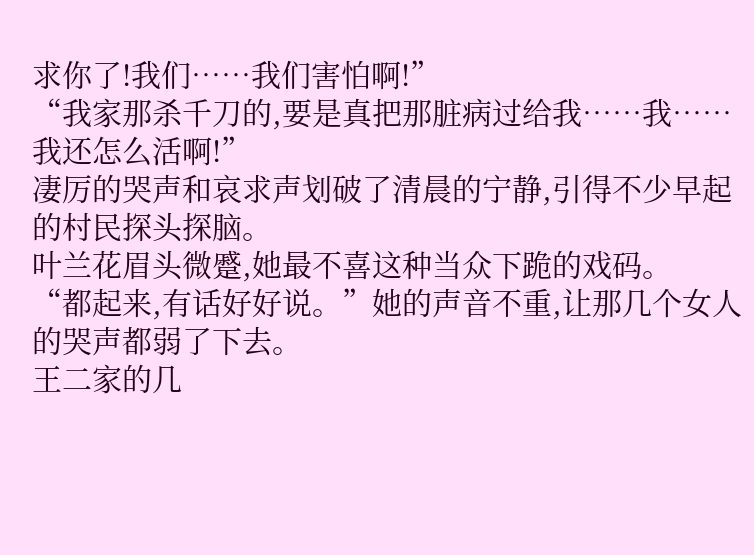求你了!我们……我们害怕啊!”
“我家那杀千刀的,要是真把那脏病过给我……我……我还怎么活啊!”
凄厉的哭声和哀求声划破了清晨的宁静,引得不少早起的村民探头探脑。
叶兰花眉头微蹙,她最不喜这种当众下跪的戏码。
“都起来,有话好好说。”她的声音不重,让那几个女人的哭声都弱了下去。
王二家的几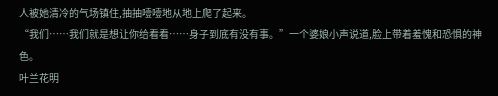人被她清冷的气场镇住,抽抽噎噎地从地上爬了起来。
“我们……我们就是想让你给看看……身子到底有没有事。”一个婆娘小声说道,脸上带着羞愧和恐惧的神色。
叶兰花明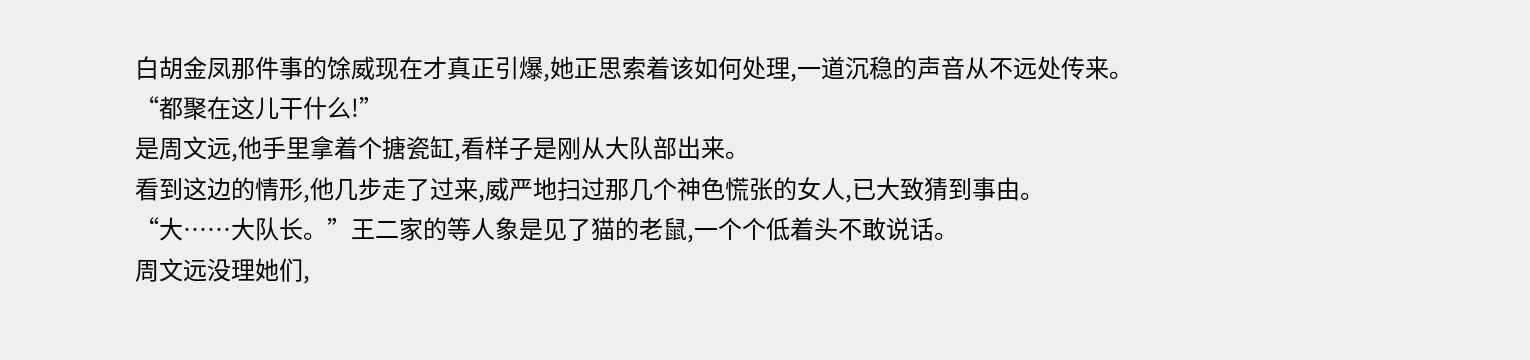白胡金凤那件事的馀威现在才真正引爆,她正思索着该如何处理,一道沉稳的声音从不远处传来。
“都聚在这儿干什么!”
是周文远,他手里拿着个搪瓷缸,看样子是刚从大队部出来。
看到这边的情形,他几步走了过来,威严地扫过那几个神色慌张的女人,已大致猜到事由。
“大……大队长。”王二家的等人象是见了猫的老鼠,一个个低着头不敢说话。
周文远没理她们,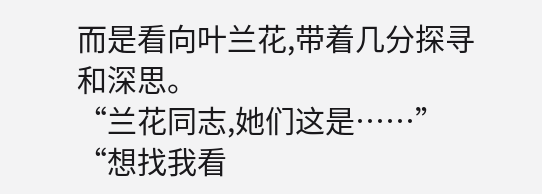而是看向叶兰花,带着几分探寻和深思。
“兰花同志,她们这是……”
“想找我看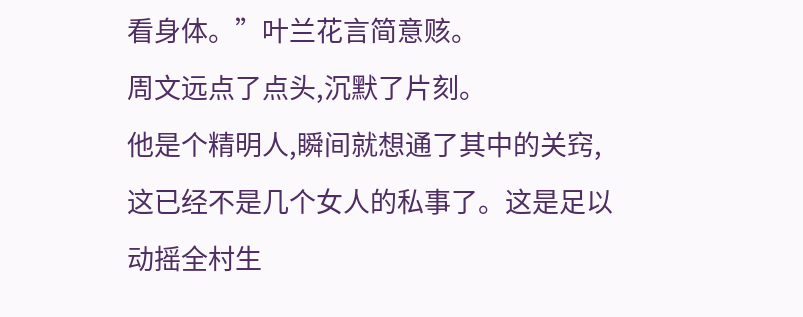看身体。”叶兰花言简意赅。
周文远点了点头,沉默了片刻。
他是个精明人,瞬间就想通了其中的关窍,这已经不是几个女人的私事了。这是足以动摇全村生